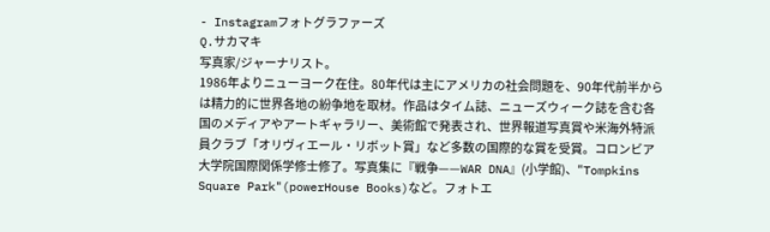- Instagramフォトグラファーズ
Q.サカマキ
写真家/ジャーナリスト。
1986年よりニューヨーク在住。80年代は主にアメリカの社会問題を、90年代前半からは精力的に世界各地の紛争地を取材。作品はタイム誌、ニューズウィーク誌を含む各国のメディアやアートギャラリー、美術館で発表され、世界報道写真賞や米海外特派員クラブ「オリヴィエール・リボット賞」など多数の国際的な賞を受賞。コロンビア大学院国際関係学修士修了。写真集に『戦争——WAR DNA』(小学館)、"Tompkins Square Park"(powerHouse Books)など。フォトエ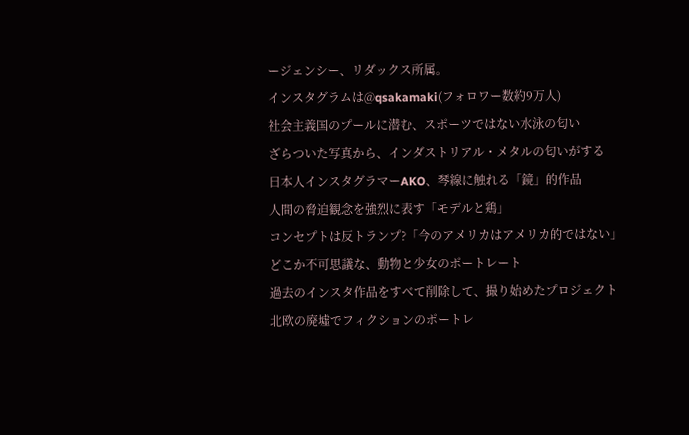ージェンシー、リダックス所属。
インスタグラムは@qsakamaki(フォロワー数約9万人)
社会主義国のプールに潜む、スポーツではない水泳の匂い
ざらついた写真から、インダストリアル・メタルの匂いがする
日本人インスタグラマーAKO、琴線に触れる「鏡」的作品
人間の脅迫観念を強烈に表す「モデルと鶏」
コンセプトは反トランプ?「今のアメリカはアメリカ的ではない」
どこか不可思議な、動物と少女のポートレート
過去のインスタ作品をすべて削除して、撮り始めたプロジェクト
北欧の廃墟でフィクションのポートレ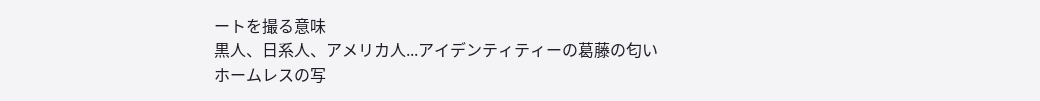ートを撮る意味
黒人、日系人、アメリカ人...アイデンティティーの葛藤の匂い
ホームレスの写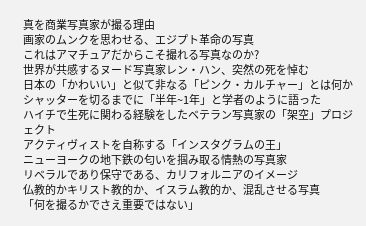真を商業写真家が撮る理由
画家のムンクを思わせる、エジプト革命の写真
これはアマチュアだからこそ撮れる写真なのか?
世界が共感するヌード写真家レン・ハン、突然の死を悼む
日本の「かわいい」と似て非なる「ピンク・カルチャー」とは何か
シャッターを切るまでに「半年~1年」と学者のように語った
ハイチで生死に関わる経験をしたベテラン写真家の「架空」プロジェクト
アクティヴィストを自称する「インスタグラムの王」
ニューヨークの地下鉄の匂いを掴み取る情熱の写真家
リベラルであり保守である、カリフォルニアのイメージ
仏教的かキリスト教的か、イスラム教的か、混乱させる写真
「何を撮るかでさえ重要ではない」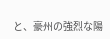と、豪州の強烈な陽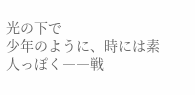光の下で
少年のように、時には素人っぽく――戦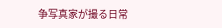争写真家が撮る日常